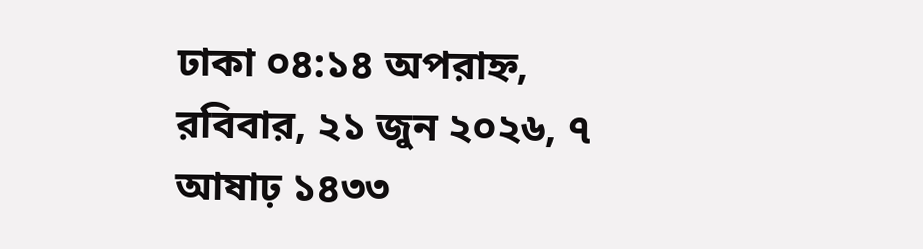ঢাকা ০৪:১৪ অপরাহ্ন, রবিবার, ২১ জুন ২০২৬, ৭ আষাঢ় ১৪৩৩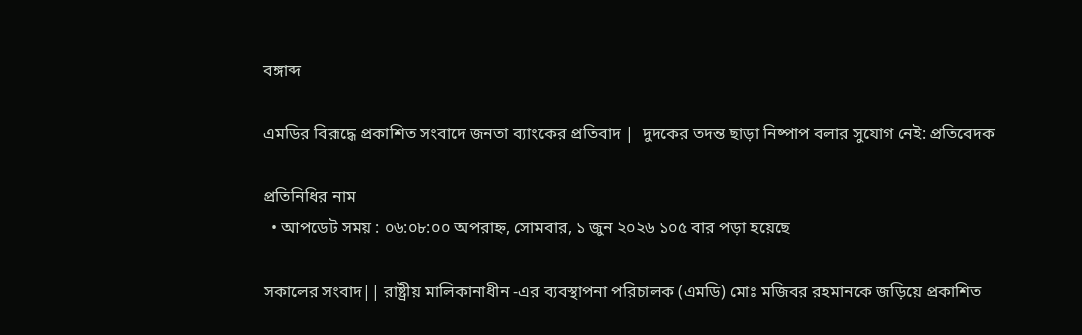বঙ্গাব্দ

এমডির বিরূদ্ধে প্রকাশিত সংবাদে জনতা ব্যাংকের প্রতিবাদ |  দুদকের তদন্ত ছাড়া নিষ্পাপ বলার সুযোগ নেই: প্রতিবেদক

প্রতিনিধির নাম
  • আপডেট সময় : ০৬:০৮:০০ অপরাহ্ন, সোমবার, ১ জুন ২০২৬ ১০৫ বার পড়া হয়েছে

সকালের সংবাদ|| রাষ্ট্রীয় মালিকানাধীন -এর ব্যবস্থাপনা পরিচালক (এমডি) মোঃ মজিবর রহমানকে জড়িয়ে প্রকাশিত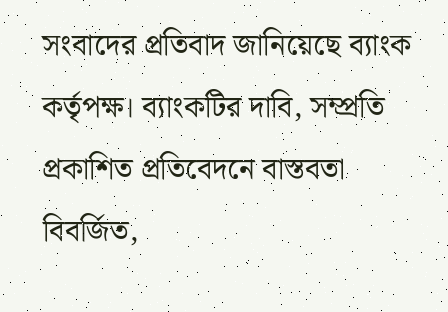সংবাদের প্রতিবাদ জানিয়েছে ব্যাংক কর্তৃপক্ষ। ব্যাংকটির দাবি, সম্প্রতি প্রকাশিত প্রতিবেদনে বাস্তবতা বিবর্জিত,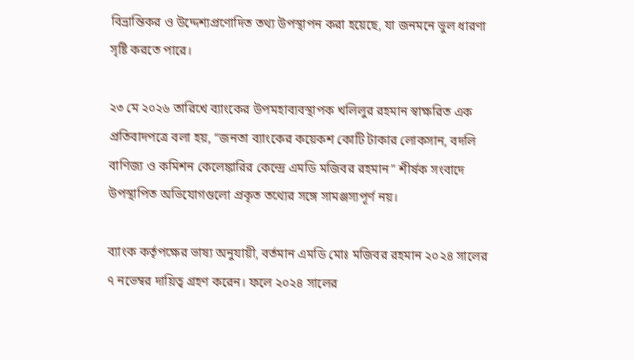বিভ্রান্তিকর ও উদ্দেশ্যপ্রণোদিত তথ্য উপস্থাপন করা হয়েছে, যা জনমনে ভুল ধারণা সৃষ্টি করতে পারে।

২৩ মে ২০২৬ তারিখে ব্যাংকের উপমহাব্যবস্থাপক খলিলুর রহমান স্বাক্ষরিত এক প্রতিবাদপত্রে বলা হয়, “জনতা ব্যাংকের কয়েকশ কোটি টাকার লোকসান, বদলি বাণিজ্য ও কমিশন কেলেঙ্কারির কেন্দ্রে এমডি মজিবর রহমান” শীর্ষক সংবাদে উপস্থাপিত অভিযোগগুলো প্রকৃত তথ্যের সঙ্গে সামঞ্জস্যপূর্ণ নয়।

ব্যাংক কর্তৃপক্ষের ভাষ্য অনুযায়ী, বর্তমান এমডি মোঃ মজিবর রহমান ২০২৪ সালের ৭ নভেম্বর দায়িত্ব গ্রহণ করেন। ফলে ২০২৪ সালের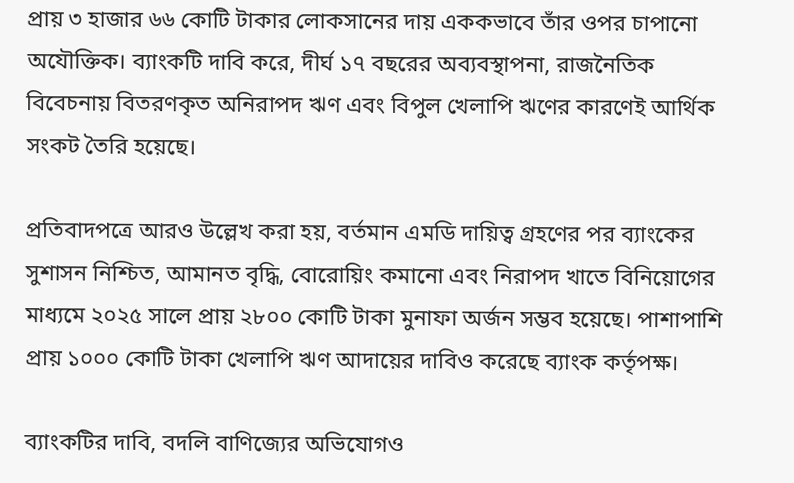প্রায় ৩ হাজার ৬৬ কোটি টাকার লোকসানের দায় এককভাবে তাঁর ওপর চাপানো অযৌক্তিক। ব্যাংকটি দাবি করে, দীর্ঘ ১৭ বছরের অব্যবস্থাপনা, রাজনৈতিক বিবেচনায় বিতরণকৃত অনিরাপদ ঋণ এবং বিপুল খেলাপি ঋণের কারণেই আর্থিক সংকট তৈরি হয়েছে।

প্রতিবাদপত্রে আরও উল্লেখ করা হয়, বর্তমান এমডি দায়িত্ব গ্রহণের পর ব্যাংকের সুশাসন নিশ্চিত, আমানত বৃদ্ধি, বোরোয়িং কমানো এবং নিরাপদ খাতে বিনিয়োগের মাধ্যমে ২০২৫ সালে প্রায় ২৮০০ কোটি টাকা মুনাফা অর্জন সম্ভব হয়েছে। পাশাপাশি প্রায় ১০০০ কোটি টাকা খেলাপি ঋণ আদায়ের দাবিও করেছে ব্যাংক কর্তৃপক্ষ।

ব্যাংকটির দাবি, বদলি বাণিজ্যের অভিযোগও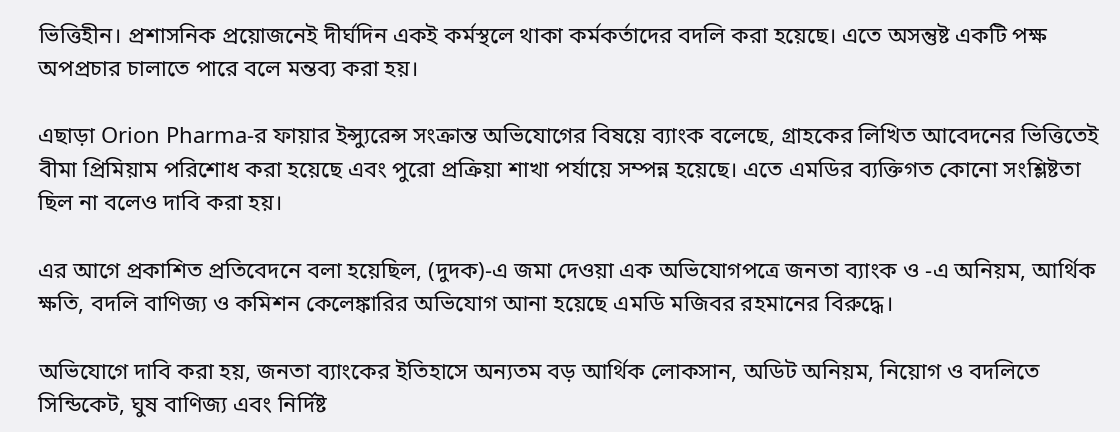ভিত্তিহীন। প্রশাসনিক প্রয়োজনেই দীর্ঘদিন একই কর্মস্থলে থাকা কর্মকর্তাদের বদলি করা হয়েছে। এতে অসন্তুষ্ট একটি পক্ষ অপপ্রচার চালাতে পারে বলে মন্তব্য করা হয়।

এছাড়া Orion Pharma-র ফায়ার ইন্স্যুরেন্স সংক্রান্ত অভিযোগের বিষয়ে ব্যাংক বলেছে, গ্রাহকের লিখিত আবেদনের ভিত্তিতেই বীমা প্রিমিয়াম পরিশোধ করা হয়েছে এবং পুরো প্রক্রিয়া শাখা পর্যায়ে সম্পন্ন হয়েছে। এতে এমডির ব্যক্তিগত কোনো সংশ্লিষ্টতা ছিল না বলেও দাবি করা হয়।

এর আগে প্রকাশিত প্রতিবেদনে বলা হয়েছিল, (দুদক)-এ জমা দেওয়া এক অভিযোগপত্রে জনতা ব্যাংক ও -এ অনিয়ম, আর্থিক ক্ষতি, বদলি বাণিজ্য ও কমিশন কেলেঙ্কারির অভিযোগ আনা হয়েছে এমডি মজিবর রহমানের বিরুদ্ধে।

অভিযোগে দাবি করা হয়, জনতা ব্যাংকের ইতিহাসে অন্যতম বড় আর্থিক লোকসান, অডিট অনিয়ম, নিয়োগ ও বদলিতে সিন্ডিকেট, ঘুষ বাণিজ্য এবং নির্দিষ্ট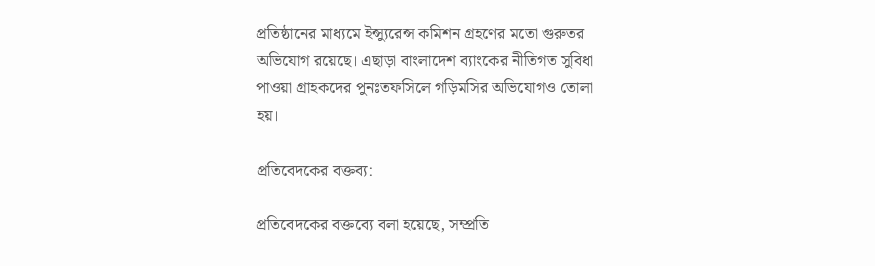প্রতিষ্ঠানের মাধ্যমে ইন্স্যুরেন্স কমিশন গ্রহণের মতো গুরুতর অভিযোগ রয়েছে। এছাড়া বাংলাদেশ ব্যাংকের নীতিগত সুবিধা পাওয়া গ্রাহকদের পুনঃতফসিলে গড়িমসির অভিযোগও তোলা হয়।

প্রতিবেদকের বক্তব্য:

প্রতিবেদকের বক্তব্যে বলা হয়েছে, সম্প্রতি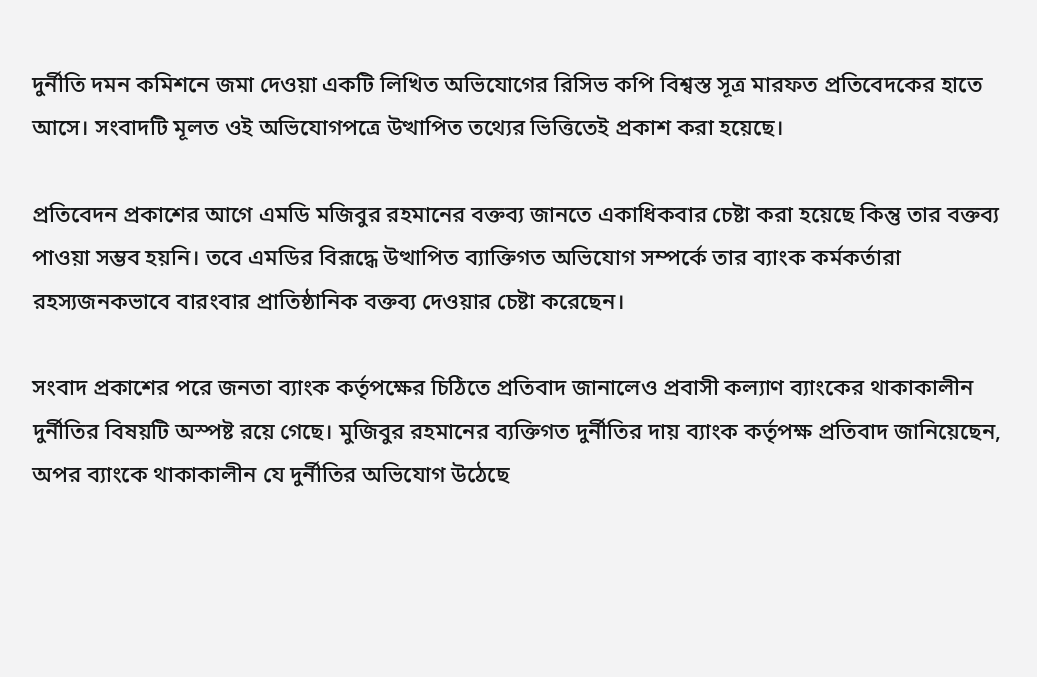দুর্নীতি দমন কমিশনে জমা দেওয়া একটি লিখিত অভিযোগের রিসিভ কপি বিশ্বস্ত সূত্র মারফত প্রতিবেদকের হাতে আসে। সংবাদটি মূলত ওই অভিযোগপত্রে উত্থাপিত তথ্যের ভিত্তিতেই প্রকাশ করা হয়েছে।

প্রতিবেদন প্রকাশের আগে এমডি মজিবুর রহমানের বক্তব্য জানতে একাধিকবার চেষ্টা করা হয়েছে কিন্তু তার বক্তব্য পাওয়া সম্ভব হয়নি। তবে এমডির বিরূদ্ধে উত্থাপিত ব্যাক্তিগত অভিযোগ সম্পর্কে তার ব্যাংক কর্মকর্তারা রহস্যজনকভাবে বারংবার প্রাতিষ্ঠানিক বক্তব্য দেওয়ার চেষ্টা করেছেন।

সংবাদ প্রকাশের পরে জনতা ব্যাংক কর্তৃপক্ষের চিঠিতে প্রতিবাদ জানালেও প্রবাসী কল্যাণ ব্যাংকের থাকাকালীন দুর্নীতির বিষয়টি অস্পষ্ট রয়ে গেছে। মুজিবুর রহমানের ব্যক্তিগত দুর্নীতির দায় ব্যাংক কর্তৃপক্ষ প্রতিবাদ জানিয়েছেন, অপর ব্যাংকে থাকাকালীন যে দুর্নীতির অভিযোগ উঠেছে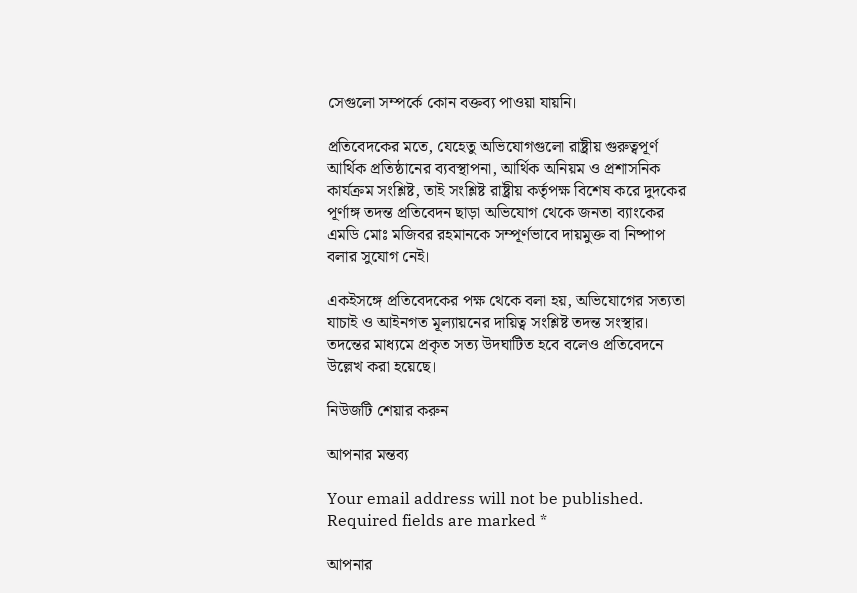সেগুলো সম্পর্কে কোন বক্তব্য পাওয়া যায়নি।

প্রতিবেদকের মতে, যেহেতু অভিযোগগুলো রাষ্ট্রীয় গুরুত্বপূর্ণ আর্থিক প্রতিষ্ঠানের ব্যবস্থাপনা, আর্থিক অনিয়ম ও প্রশাসনিক কার্যক্রম সংশ্লিষ্ট, তাই সংশ্লিষ্ট রাষ্ট্রীয় কর্তৃপক্ষ বিশেষ করে দুদকের পূর্ণাঙ্গ তদন্ত প্রতিবেদন ছাড়া অভিযোগ থেকে জনতা ব্যাংকের এমডি মোঃ মজিবর রহমানকে সম্পূর্ণভাবে দায়মুক্ত বা নিষ্পাপ বলার সুযোগ নেই।

একইসঙ্গে প্রতিবেদকের পক্ষ থেকে বলা হয়, অভিযোগের সত্যতা যাচাই ও আইনগত মূল্যায়নের দায়িত্ব সংশ্লিষ্ট তদন্ত সংস্থার। তদন্তের মাধ্যমে প্রকৃত সত্য উদঘাটিত হবে বলেও প্রতিবেদনে উল্লেখ করা হয়েছে।

নিউজটি শেয়ার করুন

আপনার মন্তব্য

Your email address will not be published. Required fields are marked *

আপনার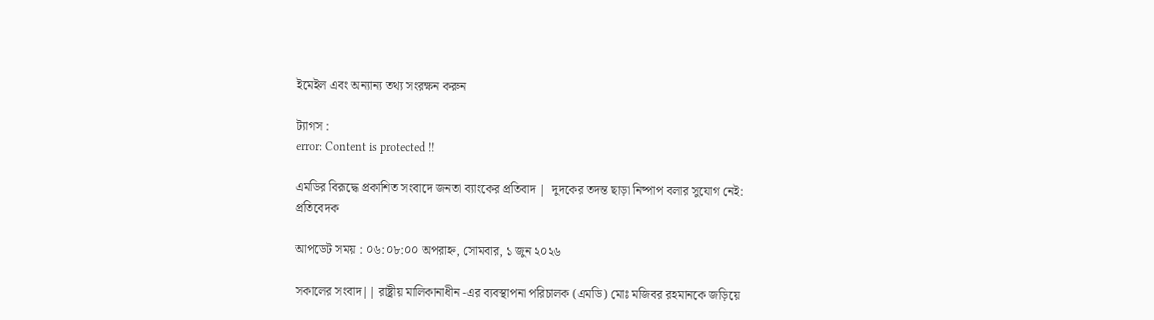ইমেইল এবং অন্যান্য তথ্য সংরক্ষন করুন

ট্যাগস :
error: Content is protected !!

এমডির বিরূদ্ধে প্রকাশিত সংবাদে জনতা ব্যাংকের প্রতিবাদ |  দুদকের তদন্ত ছাড়া নিষ্পাপ বলার সুযোগ নেই: প্রতিবেদক

আপডেট সময় : ০৬:০৮:০০ অপরাহ্ন, সোমবার, ১ জুন ২০২৬

সকালের সংবাদ|| রাষ্ট্রীয় মালিকানাধীন -এর ব্যবস্থাপনা পরিচালক (এমডি) মোঃ মজিবর রহমানকে জড়িয়ে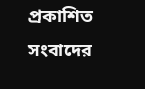প্রকাশিত সংবাদের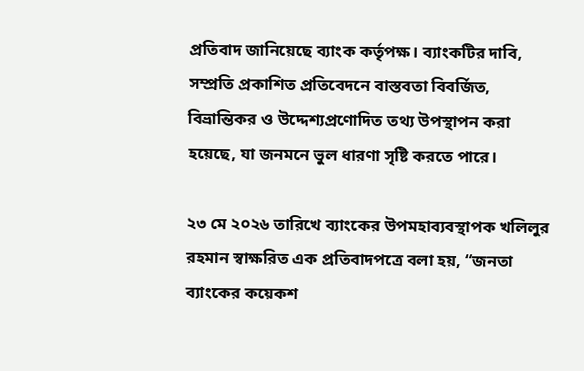প্রতিবাদ জানিয়েছে ব্যাংক কর্তৃপক্ষ। ব্যাংকটির দাবি, সম্প্রতি প্রকাশিত প্রতিবেদনে বাস্তবতা বিবর্জিত, বিভ্রান্তিকর ও উদ্দেশ্যপ্রণোদিত তথ্য উপস্থাপন করা হয়েছে, যা জনমনে ভুল ধারণা সৃষ্টি করতে পারে।

২৩ মে ২০২৬ তারিখে ব্যাংকের উপমহাব্যবস্থাপক খলিলুর রহমান স্বাক্ষরিত এক প্রতিবাদপত্রে বলা হয়, “জনতা ব্যাংকের কয়েকশ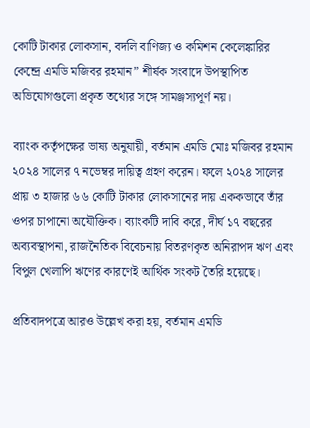কোটি টাকার লোকসান, বদলি বাণিজ্য ও কমিশন কেলেঙ্কারির কেন্দ্রে এমডি মজিবর রহমান” শীর্ষক সংবাদে উপস্থাপিত অভিযোগগুলো প্রকৃত তথ্যের সঙ্গে সামঞ্জস্যপূর্ণ নয়।

ব্যাংক কর্তৃপক্ষের ভাষ্য অনুযায়ী, বর্তমান এমডি মোঃ মজিবর রহমান ২০২৪ সালের ৭ নভেম্বর দায়িত্ব গ্রহণ করেন। ফলে ২০২৪ সালের প্রায় ৩ হাজার ৬৬ কোটি টাকার লোকসানের দায় এককভাবে তাঁর ওপর চাপানো অযৌক্তিক। ব্যাংকটি দাবি করে, দীর্ঘ ১৭ বছরের অব্যবস্থাপনা, রাজনৈতিক বিবেচনায় বিতরণকৃত অনিরাপদ ঋণ এবং বিপুল খেলাপি ঋণের কারণেই আর্থিক সংকট তৈরি হয়েছে।

প্রতিবাদপত্রে আরও উল্লেখ করা হয়, বর্তমান এমডি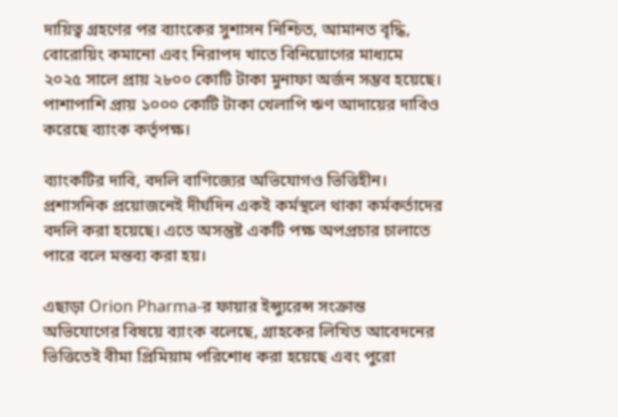দায়িত্ব গ্রহণের পর ব্যাংকের সুশাসন নিশ্চিত, আমানত বৃদ্ধি, বোরোয়িং কমানো এবং নিরাপদ খাতে বিনিয়োগের মাধ্যমে ২০২৫ সালে প্রায় ২৮০০ কোটি টাকা মুনাফা অর্জন সম্ভব হয়েছে। পাশাপাশি প্রায় ১০০০ কোটি টাকা খেলাপি ঋণ আদায়ের দাবিও করেছে ব্যাংক কর্তৃপক্ষ।

ব্যাংকটির দাবি, বদলি বাণিজ্যের অভিযোগও ভিত্তিহীন। প্রশাসনিক প্রয়োজনেই দীর্ঘদিন একই কর্মস্থলে থাকা কর্মকর্তাদের বদলি করা হয়েছে। এতে অসন্তুষ্ট একটি পক্ষ অপপ্রচার চালাতে পারে বলে মন্তব্য করা হয়।

এছাড়া Orion Pharma-র ফায়ার ইন্স্যুরেন্স সংক্রান্ত অভিযোগের বিষয়ে ব্যাংক বলেছে, গ্রাহকের লিখিত আবেদনের ভিত্তিতেই বীমা প্রিমিয়াম পরিশোধ করা হয়েছে এবং পুরো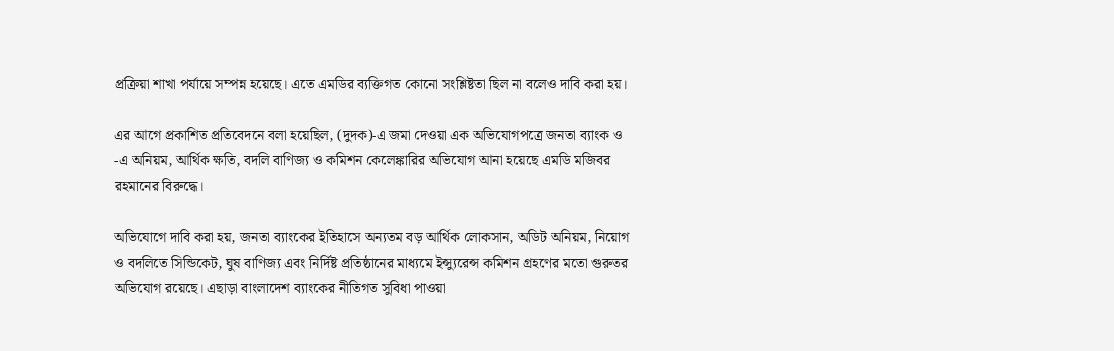প্রক্রিয়া শাখা পর্যায়ে সম্পন্ন হয়েছে। এতে এমডির ব্যক্তিগত কোনো সংশ্লিষ্টতা ছিল না বলেও দাবি করা হয়।

এর আগে প্রকাশিত প্রতিবেদনে বলা হয়েছিল, (দুদক)-এ জমা দেওয়া এক অভিযোগপত্রে জনতা ব্যাংক ও -এ অনিয়ম, আর্থিক ক্ষতি, বদলি বাণিজ্য ও কমিশন কেলেঙ্কারির অভিযোগ আনা হয়েছে এমডি মজিবর রহমানের বিরুদ্ধে।

অভিযোগে দাবি করা হয়, জনতা ব্যাংকের ইতিহাসে অন্যতম বড় আর্থিক লোকসান, অডিট অনিয়ম, নিয়োগ ও বদলিতে সিন্ডিকেট, ঘুষ বাণিজ্য এবং নির্দিষ্ট প্রতিষ্ঠানের মাধ্যমে ইন্স্যুরেন্স কমিশন গ্রহণের মতো গুরুতর অভিযোগ রয়েছে। এছাড়া বাংলাদেশ ব্যাংকের নীতিগত সুবিধা পাওয়া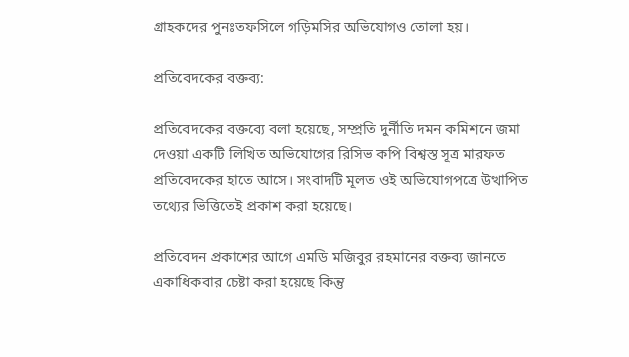গ্রাহকদের পুনঃতফসিলে গড়িমসির অভিযোগও তোলা হয়।

প্রতিবেদকের বক্তব্য:

প্রতিবেদকের বক্তব্যে বলা হয়েছে, সম্প্রতি দুর্নীতি দমন কমিশনে জমা দেওয়া একটি লিখিত অভিযোগের রিসিভ কপি বিশ্বস্ত সূত্র মারফত প্রতিবেদকের হাতে আসে। সংবাদটি মূলত ওই অভিযোগপত্রে উত্থাপিত তথ্যের ভিত্তিতেই প্রকাশ করা হয়েছে।

প্রতিবেদন প্রকাশের আগে এমডি মজিবুর রহমানের বক্তব্য জানতে একাধিকবার চেষ্টা করা হয়েছে কিন্তু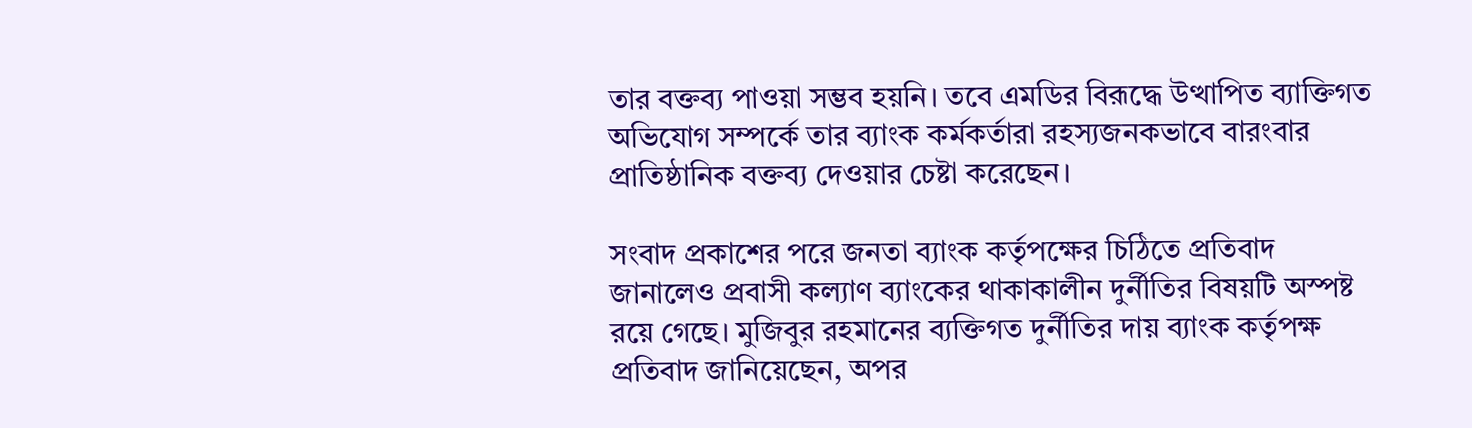তার বক্তব্য পাওয়া সম্ভব হয়নি। তবে এমডির বিরূদ্ধে উত্থাপিত ব্যাক্তিগত অভিযোগ সম্পর্কে তার ব্যাংক কর্মকর্তারা রহস্যজনকভাবে বারংবার প্রাতিষ্ঠানিক বক্তব্য দেওয়ার চেষ্টা করেছেন।

সংবাদ প্রকাশের পরে জনতা ব্যাংক কর্তৃপক্ষের চিঠিতে প্রতিবাদ জানালেও প্রবাসী কল্যাণ ব্যাংকের থাকাকালীন দুর্নীতির বিষয়টি অস্পষ্ট রয়ে গেছে। মুজিবুর রহমানের ব্যক্তিগত দুর্নীতির দায় ব্যাংক কর্তৃপক্ষ প্রতিবাদ জানিয়েছেন, অপর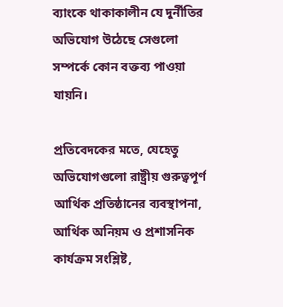ব্যাংকে থাকাকালীন যে দুর্নীতির অভিযোগ উঠেছে সেগুলো সম্পর্কে কোন বক্তব্য পাওয়া যায়নি।

প্রতিবেদকের মতে, যেহেতু অভিযোগগুলো রাষ্ট্রীয় গুরুত্বপূর্ণ আর্থিক প্রতিষ্ঠানের ব্যবস্থাপনা, আর্থিক অনিয়ম ও প্রশাসনিক কার্যক্রম সংশ্লিষ্ট,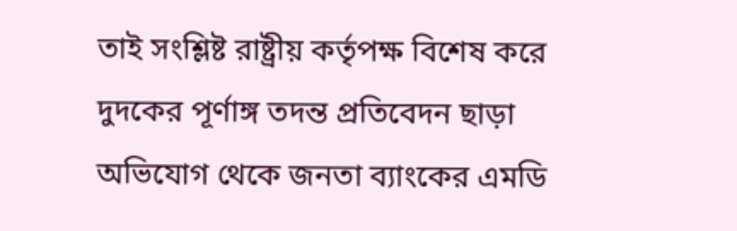তাই সংশ্লিষ্ট রাষ্ট্রীয় কর্তৃপক্ষ বিশেষ করে দুদকের পূর্ণাঙ্গ তদন্ত প্রতিবেদন ছাড়া অভিযোগ থেকে জনতা ব্যাংকের এমডি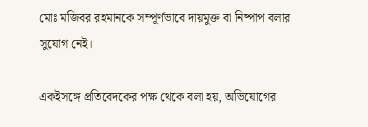মোঃ মজিবর রহমানকে সম্পূর্ণভাবে দায়মুক্ত বা নিষ্পাপ বলার সুযোগ নেই।

একইসঙ্গে প্রতিবেদকের পক্ষ থেকে বলা হয়, অভিযোগের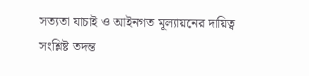সত্যতা যাচাই ও আইনগত মূল্যায়নের দায়িত্ব সংশ্লিষ্ট তদন্ত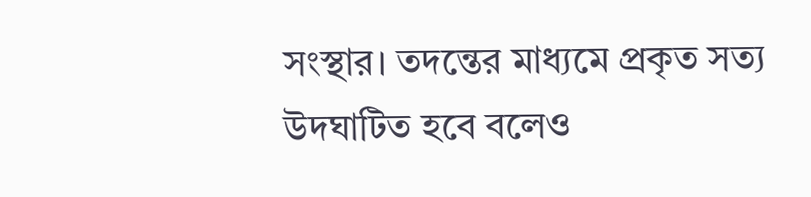সংস্থার। তদন্তের মাধ্যমে প্রকৃত সত্য উদঘাটিত হবে বলেও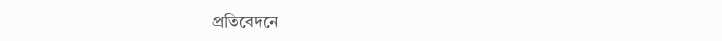প্রতিবেদনে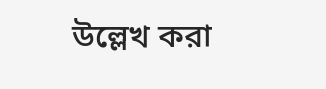উল্লেখ করা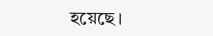হয়েছে।